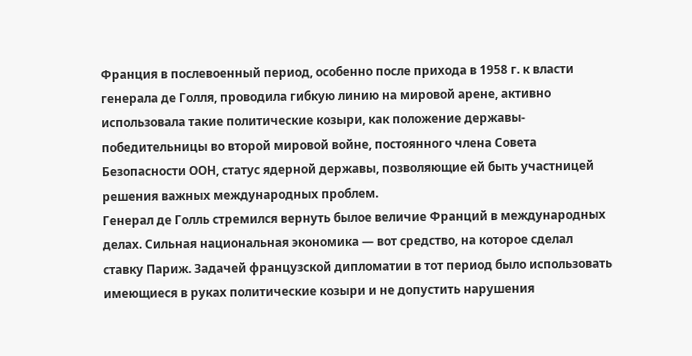Франция в послевоенный период, особенно после прихода в 1958 г. к власти генерала де Голля, проводила гибкую линию на мировой арене, активно использовала такие политические козыри, как положение державы-победительницы во второй мировой войне, постоянного члена Совета Безопасности ООН, статус ядерной державы, позволяющие ей быть участницей решения важных международных проблем.
Генерал де Голль стремился вернуть былое величие Франций в международных делах. Сильная национальная экономика — вот средство, на которое сделал ставку Париж. Задачей французской дипломатии в тот период было использовать имеющиеся в руках политические козыри и не допустить нарушения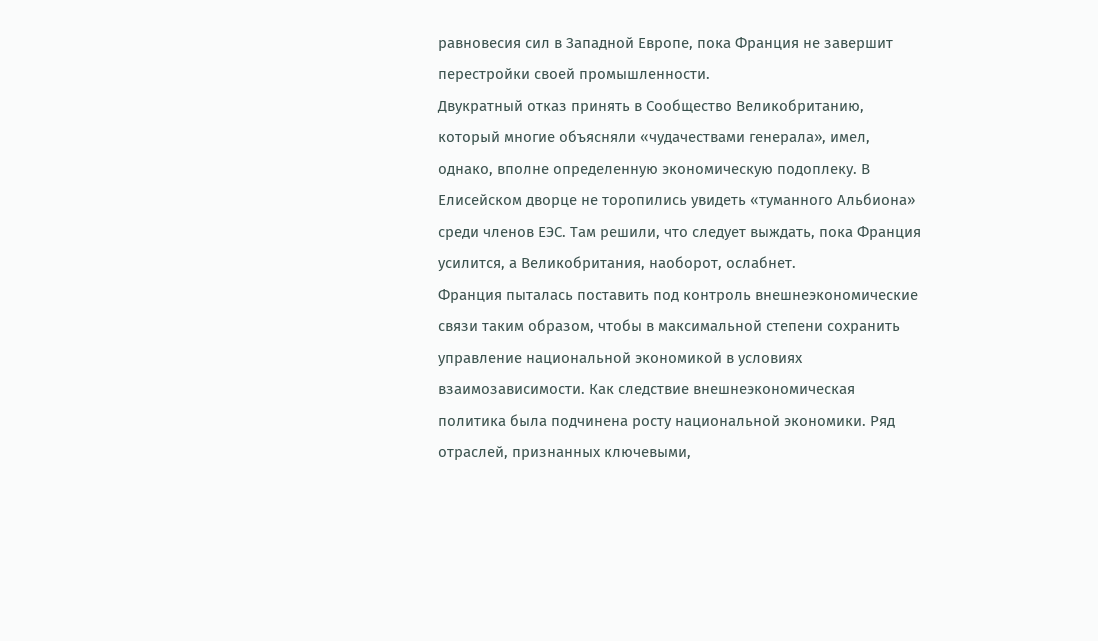равновесия сил в Западной Европе, пока Франция не завершит перестройки своей промышленности.
Двукратный отказ принять в Сообщество Великобританию, который многие объясняли «чудачествами генерала», имел, однако, вполне определенную экономическую подоплеку. В Елисейском дворце не торопились увидеть «туманного Альбиона» среди членов ЕЭС. Там решили, что следует выждать, пока Франция усилится, а Великобритания, наоборот, ослабнет.
Франция пыталась поставить под контроль внешнеэкономические связи таким образом, чтобы в максимальной степени сохранить управление национальной экономикой в условиях взаимозависимости. Как следствие внешнеэкономическая политика была подчинена росту национальной экономики. Ряд отраслей, признанных ключевыми,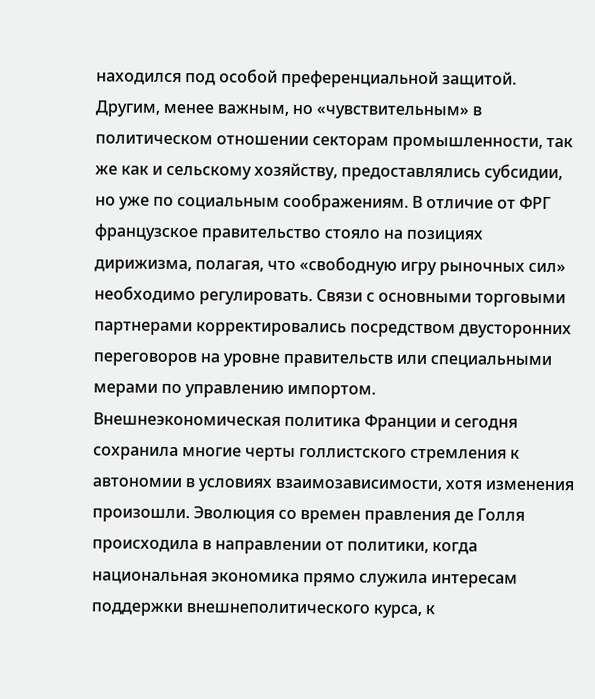находился под особой преференциальной защитой. Другим, менее важным, но «чувствительным» в политическом отношении секторам промышленности, так же как и сельскому хозяйству, предоставлялись субсидии, но уже по социальным соображениям. В отличие от ФРГ французское правительство стояло на позициях дирижизма, полагая, что «свободную игру рыночных сил» необходимо регулировать. Связи с основными торговыми партнерами корректировались посредством двусторонних переговоров на уровне правительств или специальными мерами по управлению импортом.
Внешнеэкономическая политика Франции и сегодня сохранила многие черты голлистского стремления к автономии в условиях взаимозависимости, хотя изменения произошли. Эволюция со времен правления де Голля происходила в направлении от политики, когда национальная экономика прямо служила интересам поддержки внешнеполитического курса, к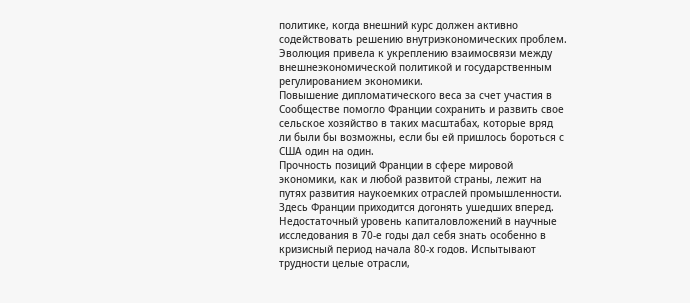политике, когда внешний курс должен активно содействовать решению внутриэкономических проблем. Эволюция привела к укреплению взаимосвязи между внешнеэкономической политикой и государственным регулированием экономики.
Повышение дипломатического веса за счет участия в Сообществе помогло Франции сохранить и развить свое сельское хозяйство в таких масштабах, которые вряд ли были бы возможны, если бы ей пришлось бороться с США один на один.
Прочность позиций Франции в сфере мировой экономики, как и любой развитой страны, лежит на путях развития наукоемких отраслей промышленности. Здесь Франции приходится догонять ушедших вперед. Недостаточный уровень капиталовложений в научные исследования в 70-е годы дал себя знать особенно в кризисный период начала 80-х годов. Испытывают трудности целые отрасли,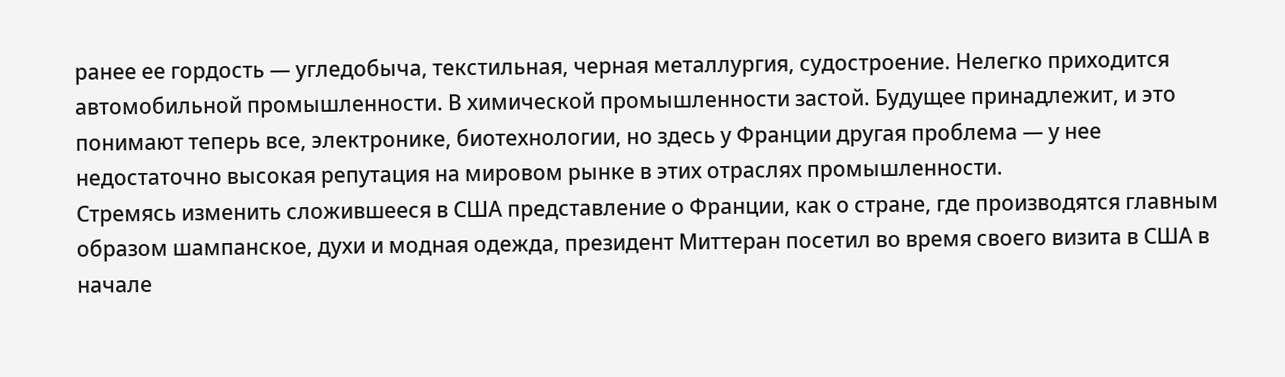ранее ее гордость — угледобыча, текстильная, черная металлургия, судостроение. Нелегко приходится автомобильной промышленности. В химической промышленности застой. Будущее принадлежит, и это понимают теперь все, электронике, биотехнологии, но здесь у Франции другая проблема — у нее недостаточно высокая репутация на мировом рынке в этих отраслях промышленности.
Стремясь изменить сложившееся в США представление о Франции, как о стране, где производятся главным образом шампанское, духи и модная одежда, президент Миттеран посетил во время своего визита в США в начале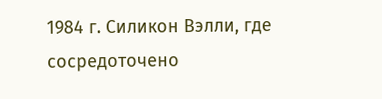1984 г. Силикон Вэлли, где сосредоточено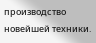производство новейшей техники.